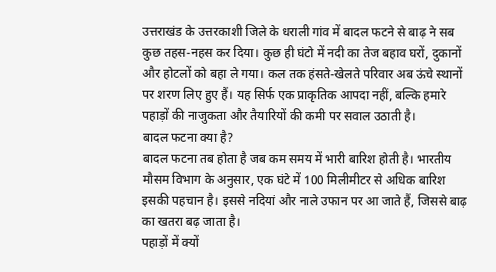उत्तराखंड के उत्तरकाशी जिले के धराली गांव में बादल फटने से बाढ़ ने सब कुछ तहस-नहस कर दिया। कुछ ही घंटो में नदी का तेज बहाव घरों, दुकानों और होटलों को बहा ले गया। कल तक हंसते-खेलते परिवार अब ऊंचे स्थानों पर शरण लिए हुए हैं। यह सिर्फ एक प्राकृतिक आपदा नहीं, बल्कि हमारे पहाड़ों की नाजुकता और तैयारियों की कमी पर सवाल उठाती है।
बादल फटना क्या है?
बादल फटना तब होता है जब कम समय में भारी बारिश होती है। भारतीय मौसम विभाग के अनुसार, एक घंटे में 100 मिलीमीटर से अधिक बारिश इसकी पहचान है। इससे नदियां और नाले उफान पर आ जाते हैं, जिससे बाढ़ का खतरा बढ़ जाता है।
पहाड़ों में क्यों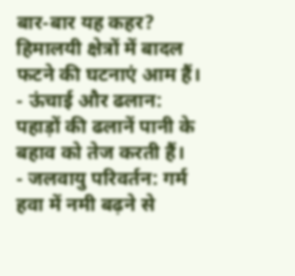बार-बार यह कहर?
हिमालयी क्षेत्रों में बादल फटने की घटनाएं आम हैं।
- ऊंचाई और ढलान: पहाड़ों की ढलानें पानी के बहाव को तेज करती हैं।
- जलवायु परिवर्तन: गर्म हवा में नमी बढ़ने से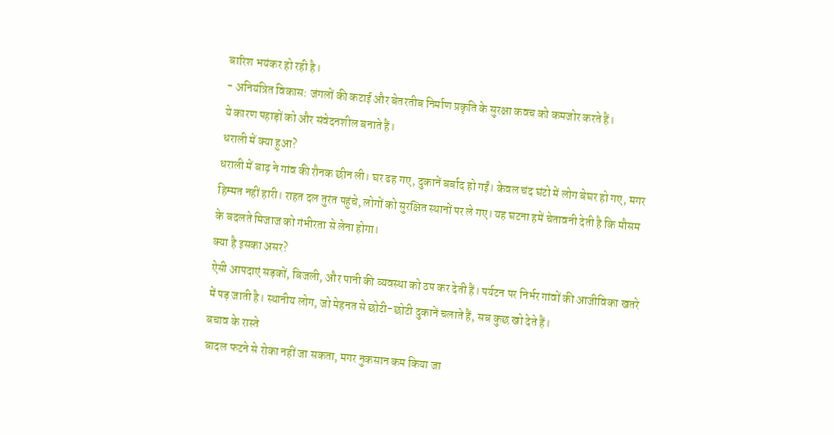बारिश भयंकर हो रही है।
- अनियंत्रित विकास: जंगलों की कटाई और बेतरतीब निर्माण प्रकृति के सुरक्षा कवच को कमजोर करते हैं।
ये कारण पहाड़ों को और संवेदनशील बनाते हैं।
धराली में क्या हुआ?
धराली में बाढ़ ने गांव की रौनक छीन ली। घर ढह गए, दुकानें बर्बाद हो गईं। केवल चंद घंटो में लोग बेघर हो गए, मगर हिम्मत नहीं हारी। राहत दल तुरंत पहुंचे, लोगों को सुरक्षित स्थानों पर ले गए। यह घटना हमें चेतावनी देती है कि मौसम के बदलते मिजाज को गंभीरता से लेना होगा।
क्या है इसका असर?
ऐसी आपदाएं सड़कों, बिजली, और पानी की व्यवस्था को ठप कर देती हैं। पर्यटन पर निर्भर गांवों की आजीविका खतरे में पड़ जाती है। स्थानीय लोग, जो मेहनत से छोटी-छोटी दुकानें चलाते हैं, सब कुछ खो देते हैं।
बचाव के रास्ते
बादल फटने से रोका नहीं जा सकता, मगर नुकसान कम किया जा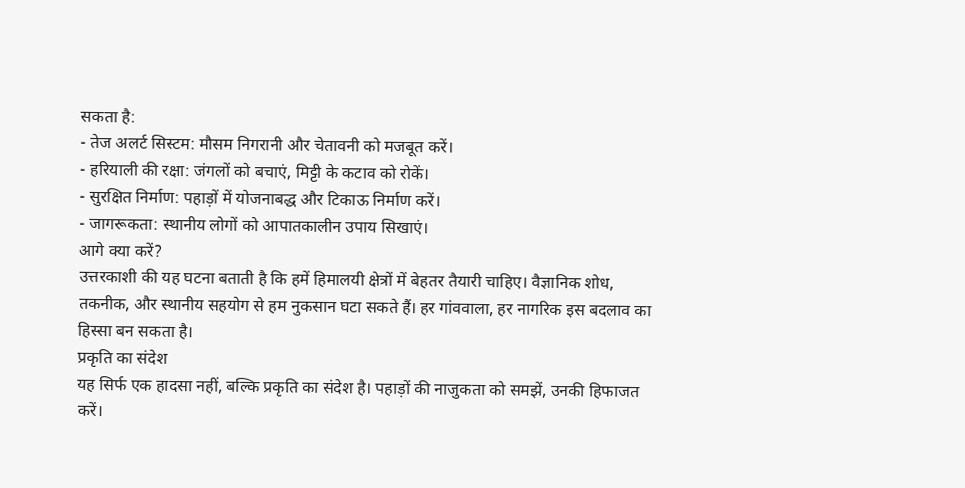सकता है:
- तेज अलर्ट सिस्टम: मौसम निगरानी और चेतावनी को मजबूत करें।
- हरियाली की रक्षा: जंगलों को बचाएं, मिट्टी के कटाव को रोकें।
- सुरक्षित निर्माण: पहाड़ों में योजनाबद्ध और टिकाऊ निर्माण करें।
- जागरूकता: स्थानीय लोगों को आपातकालीन उपाय सिखाएं।
आगे क्या करें?
उत्तरकाशी की यह घटना बताती है कि हमें हिमालयी क्षेत्रों में बेहतर तैयारी चाहिए। वैज्ञानिक शोध, तकनीक, और स्थानीय सहयोग से हम नुकसान घटा सकते हैं। हर गांववाला, हर नागरिक इस बदलाव का हिस्सा बन सकता है।
प्रकृति का संदेश
यह सिर्फ एक हादसा नहीं, बल्कि प्रकृति का संदेश है। पहाड़ों की नाजुकता को समझें, उनकी हिफाजत करें।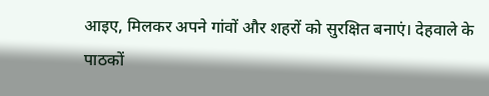आइए, मिलकर अपने गांवों और शहरों को सुरक्षित बनाएं। देहवाले के पाठकों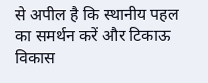से अपील है कि स्थानीय पहल का समर्थन करें और टिकाऊ विकास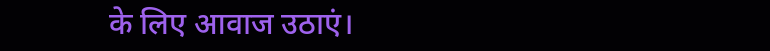के लिए आवाज उठाएं।